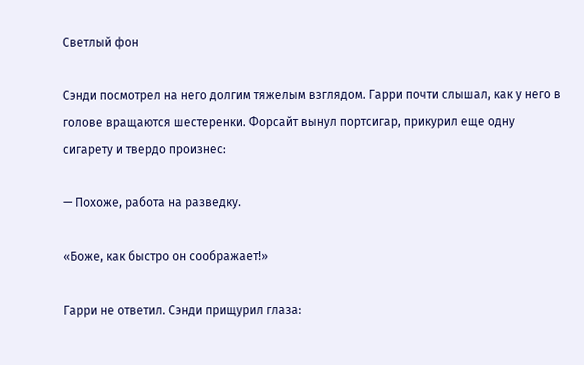Светлый фон

Сэнди посмотрел на него долгим тяжелым взглядом. Гарри почти слышал, как у него в голове вращаются шестеренки. Форсайт вынул портсигар, прикурил еще одну сигарету и твердо произнес:

— Похоже, работа на разведку.

«Боже, как быстро он соображает!»

Гарри не ответил. Сэнди прищурил глаза: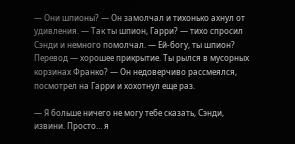— Они шпионы? — Он замолчал и тихонько ахнул от удивления. — Так ты шпион, Гарри? — тихо спросил Сэнди и немного помолчал. — Ей-богу, ты шпион? Перевод — хорошее прикрытие. Ты рылся в мусорных корзинах Франко? — Он недоверчиво рассмеялся, посмотрел на Гарри и хохотнул еще раз.

— Я больше ничего не могу тебе сказать, Сэнди, извини. Просто… я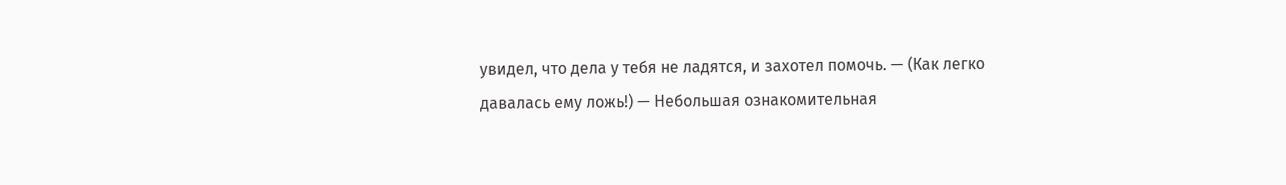увидел, что дела у тебя не ладятся, и захотел помочь. — (Как легко давалась ему ложь!) — Небольшая ознакомительная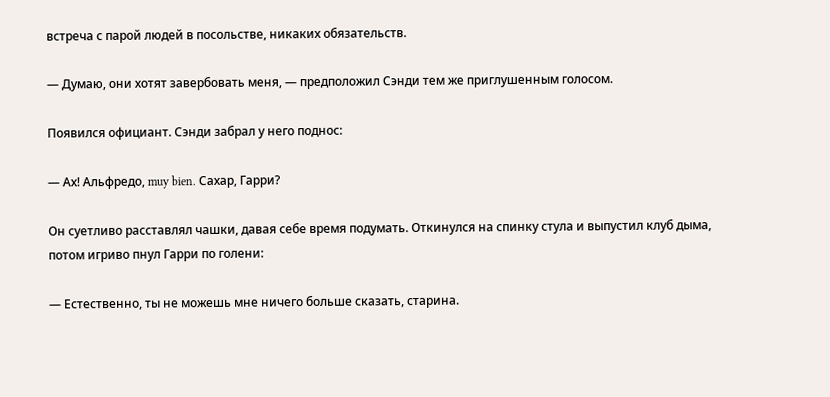встреча с парой людей в посольстве, никаких обязательств.

— Думаю, они хотят завербовать меня, — предположил Сэнди тем же приглушенным голосом.

Появился официант. Сэнди забрал у него поднос:

— Ах! Альфредо, muy bien. Сахар, Гарри?

Он суетливо расставлял чашки, давая себе время подумать. Откинулся на спинку стула и выпустил клуб дыма, потом игриво пнул Гарри по голени:

— Естественно, ты не можешь мне ничего больше сказать, старина.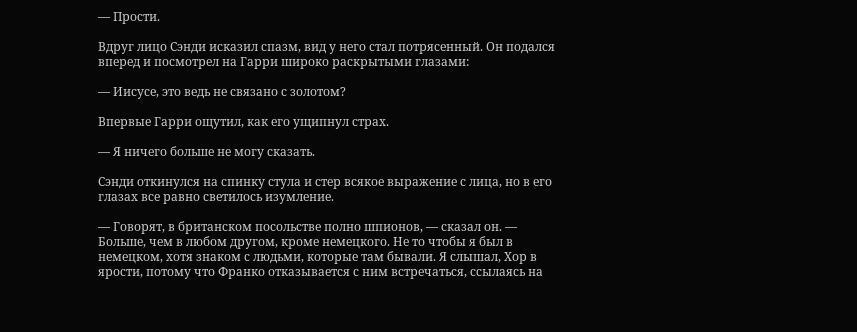— Прости.

Вдруг лицо Сэнди исказил спазм, вид у него стал потрясенный. Он подался вперед и посмотрел на Гарри широко раскрытыми глазами:

— Иисусе, это ведь не связано с золотом?

Впервые Гарри ощутил, как его ущипнул страх.

— Я ничего больше не могу сказать.

Сэнди откинулся на спинку стула и стер всякое выражение с лица, но в его глазах все равно светилось изумление.

— Говорят, в британском посольстве полно шпионов, — сказал он. — Больше, чем в любом другом, кроме немецкого. Не то чтобы я был в немецком, хотя знаком с людьми, которые там бывали. Я слышал, Хор в ярости, потому что Франко отказывается с ним встречаться, ссылаясь на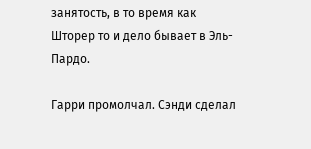занятость, в то время как Шторер то и дело бывает в Эль-Пардо.

Гарри промолчал. Сэнди сделал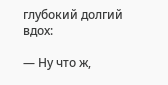глубокий долгий вдох:

— Ну что ж,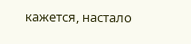кажется, настало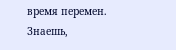время перемен. Знаешь,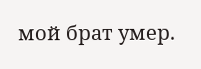мой брат умер.